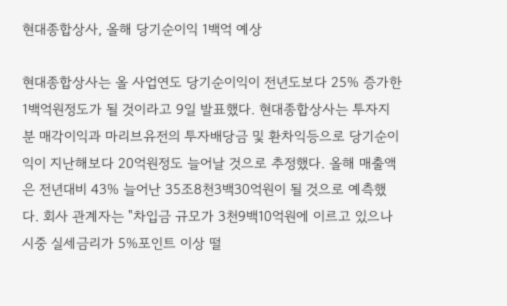현대종합상사, 올해 당기순이익 1백억 예상

현대종합상사는 올 사업연도 당기순이익이 전년도보다 25% 증가한 1백억원정도가 될 것이라고 9일 발표했다. 현대종합상사는 투자지분 매각이익과 마리브유전의 투자배당금 및 환차익등으로 당기순이익이 지난해보다 20억원정도 늘어날 것으로 추정했다. 올해 매출액은 전년대비 43% 늘어난 35조8천3백30억원이 될 것으로 예측했다. 회사 관계자는 "차입금 규모가 3천9백10억원에 이르고 있으나 시중 실세금리가 5%포인트 이상 떨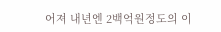어져 내년엔 2백억원정도의 이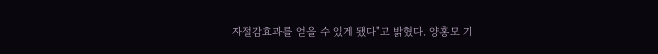자절감효과를 얻을 수 있게 됐다"고 밝혔다. 양홍모 기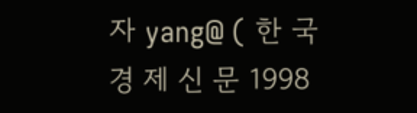자 yang@ ( 한 국 경 제 신 문 1998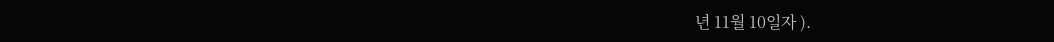년 11월 10일자 ).